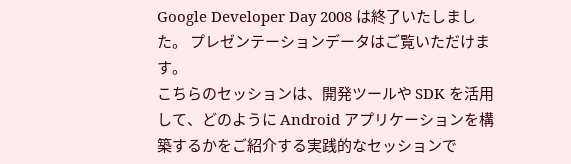Google Developer Day 2008 は終了いたしました。 プレゼンテーションデータはご覧いただけます。
こちらのセッションは、開発ツールや SDK を活用して、どのように Android アプリケーションを構築するかをご紹介する実践的なセッションで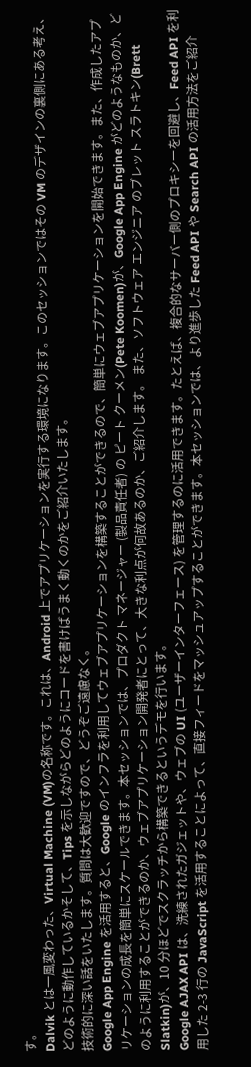す。
Dalvik とは一風変わった、Virtual Machine (VM)の名称です。これは、Android 上でアプリケーションを実行する環境になります。このセッションではその VM のデザインの裏側にある考え、どのように動作しているかそして、Tips を示しながらどのようにコードを書けばうまく動くのかをご紹介いたします。
技術的に深い話をいたします。質問は大歓迎ですので、どうぞご遠慮なく。
Google App Engine を活用すると、Google のインフラを利用してウェブアプリケーションを構築することができるので、簡単にウェブアプリケーションを開始できます。また、作成したアプリケーションの成長を簡単にスケールできます。本セッションでは、プロダクト マネージャー (製品責任者) の ピート クーメン(Pete Koomen)が、Google App Engine がどのようなものか、どのように利用することができるのか、ウェブアプリケーション開発者にとって、大きな利点が何故あるのか、ご紹介します。 また、ソフトウェア エンジニア のブレット スラトキン(Brett Slatkin)が、10 分ほどでスクラッチから構築できるというデモを行います。
Google AJAX API は、洗練されたガジェットや、ウェブの UI (ユーザーインターフェース) を管理するのに活用できます。たとえば、複合的なサーバー側のプロキシーを回避し、Feed API を利用した 2-3 行の JavaScript を活用することによって、直接フィードをマッシュアップすることができます。本セッションでは、より進歩した Feed API や Search API の活用方法をご紹介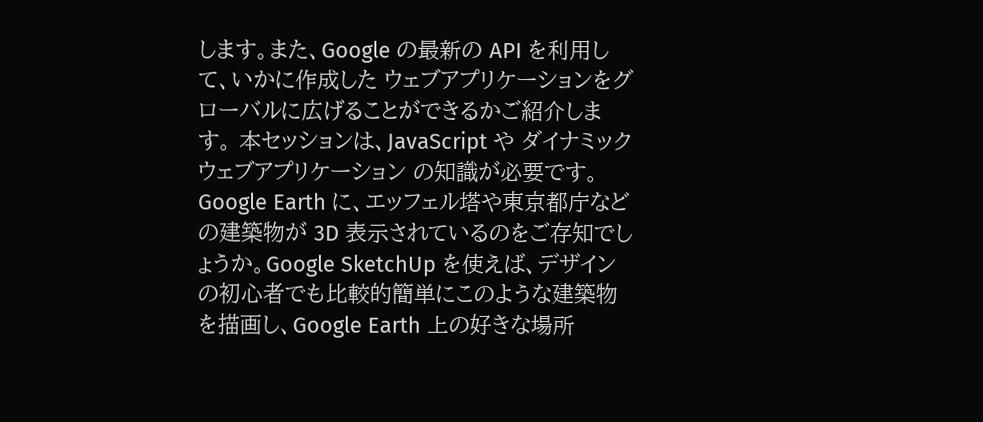します。また、Google の最新の API を利用して、いかに作成した ウェブアプリケーションをグローバルに広げることができるかご紹介します。 本セッションは、JavaScript や ダイナミック ウェブアプリケーション の知識が必要です。
Google Earth に、エッフェル塔や東京都庁などの建築物が 3D 表示されているのをご存知でしょうか。Google SketchUp を使えば、デザインの初心者でも比較的簡単にこのような建築物を描画し、Google Earth 上の好きな場所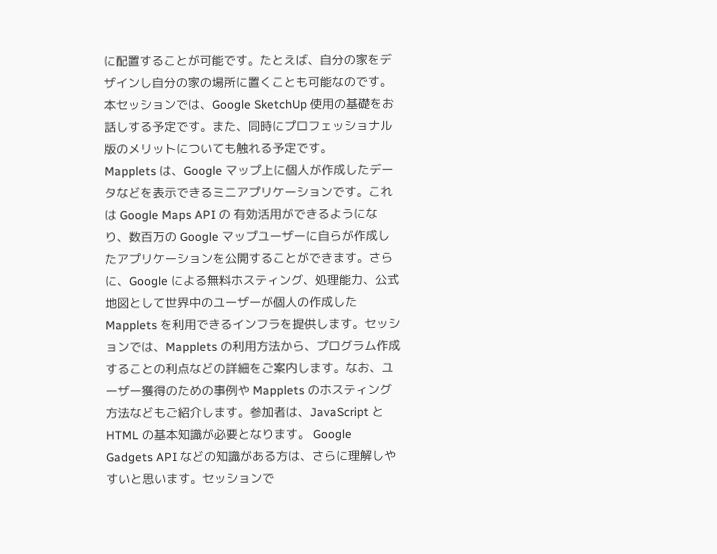に配置することが可能です。たとえば、自分の家をデザインし自分の家の場所に置くことも可能なのです。本セッションでは、Google SketchUp 使用の基礎をお話しする予定です。また、同時にプロフェッショナル版のメリットについても触れる予定です。
Mapplets は、Google マップ上に個人が作成したデータなどを表示できるミニアプリケーションです。これは Google Maps API の 有効活用ができるようになり、数百万の Google マップユーザーに自らが作成したアプリケーションを公開することができます。さらに、Google による無料ホスティング、処理能力、公式地図として世界中のユーザーが個人の作成した Mapplets を利用できるインフラを提供します。セッションでは、Mapplets の利用方法から、プログラム作成することの利点などの詳細をご案内します。なお、ユーザー獲得のための事例や Mapplets のホスティング方法などもご紹介します。参加者は、JavaScript と HTML の基本知識が必要となります。 Google Gadgets API などの知識がある方は、さらに理解しやすいと思います。セッションで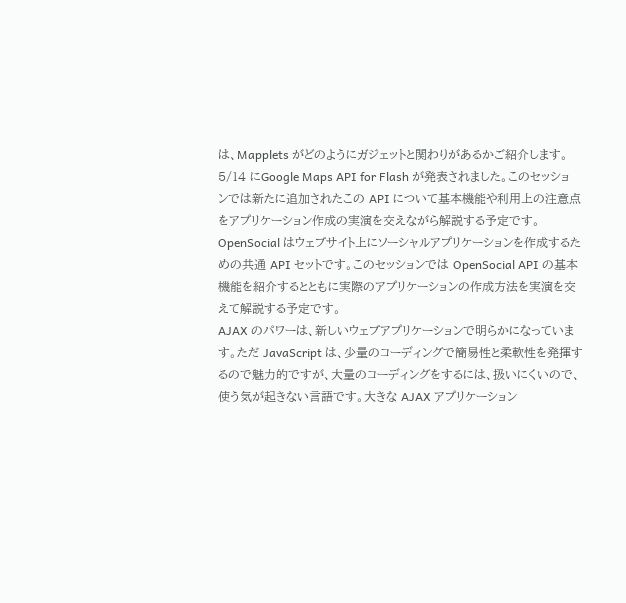は、Mapplets がどのようにガジェットと関わりがあるかご紹介します。
5/14 にGoogle Maps API for Flash が発表されました。このセッションでは新たに追加されたこの API について基本機能や利用上の注意点をアプリケーション作成の実演を交えながら解説する予定です。
OpenSocial はウェブサイト上にソーシャルアプリケーションを作成するための共通 API セットです。このセッションでは OpenSocial API の基本機能を紹介するとともに実際のアプリケーションの作成方法を実演を交えて解説する予定です。
AJAX のパワーは、新しいウェブアプリケーションで明らかになっています。ただ JavaScript は、少量のコーディングで簡易性と柔軟性を発揮するので魅力的ですが、大量のコーディングをするには、扱いにくいので、使う気が起きない言語です。大きな AJAX アプリケーション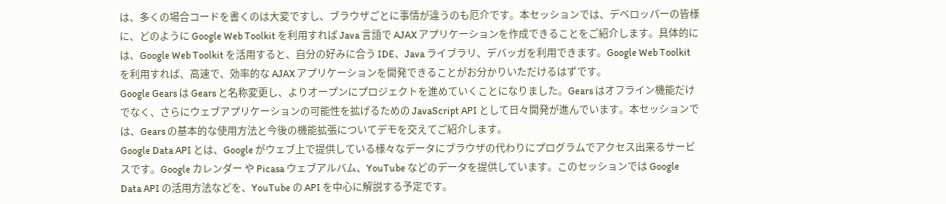は、多くの場合コードを書くのは大変ですし、ブラウザごとに事情が違うのも厄介です。本セッションでは、デベロッパーの皆様に、どのように Google Web Toolkit を利用すれば Java 言語で AJAX アプリケーションを作成できることをご紹介します。具体的には、Google Web Toolkit を活用すると、自分の好みに合う IDE、Java ライブラリ、デバッガを利用できます。Google Web Toolkit を利用すれば、高速で、効率的な AJAX アプリケーションを開発できることがお分かりいただけるはずです。
Google Gears は Gears と名称変更し、よりオープンにプロジェクトを進めていくことになりました。Gears はオフライン機能だけでなく、さらにウェブアプリケーションの可能性を拡げるための JavaScript API として日々開発が進んでいます。本セッションでは、Gears の基本的な使用方法と今後の機能拡張についてデモを交えてご紹介します。
Google Data API とは、Google がウェブ上で提供している様々なデータにブラウザの代わりにプログラムでアクセス出来るサービスです。Google カレンダー や Picasa ウェブアルバム、YouTube などのデータを提供しています。このセッションでは Google Data API の活用方法などを、YouTube の API を中心に解説する予定です。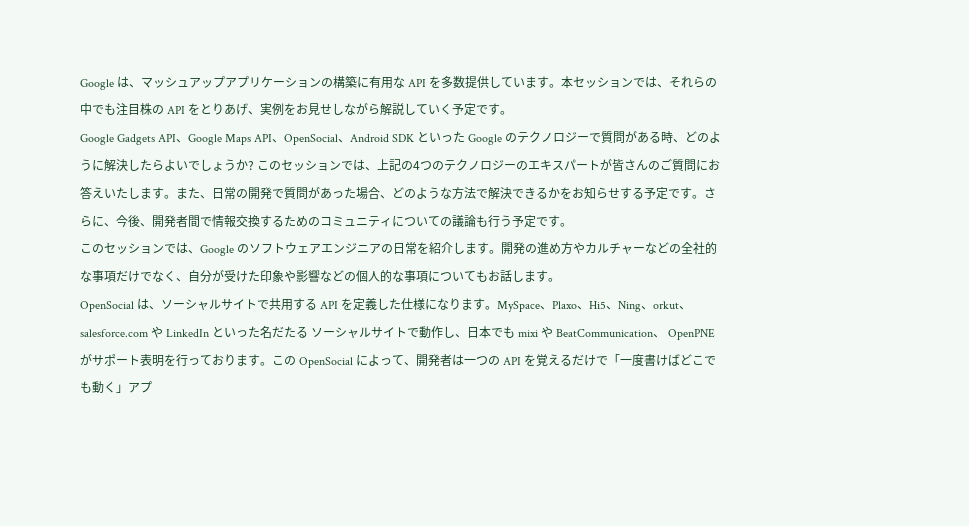Google は、マッシュアップアプリケーションの構築に有用な API を多数提供しています。本セッションでは、それらの中でも注目株の API をとりあげ、実例をお見せしながら解説していく予定です。
Google Gadgets API、Google Maps API、OpenSocial、Android SDK といった Google のテクノロジーで質問がある時、どのように解決したらよいでしょうか? このセッションでは、上記の4つのテクノロジーのエキスパートが皆さんのご質問にお答えいたします。また、日常の開発で質問があった場合、どのような方法で解決できるかをお知らせする予定です。さらに、今後、開発者間で情報交換するためのコミュニティについての議論も行う予定です。
このセッションでは、Google のソフトウェアエンジニアの日常を紹介します。開発の進め方やカルチャーなどの全社的な事項だけでなく、自分が受けた印象や影響などの個人的な事項についてもお話します。
OpenSocial は、ソーシャルサイトで共用する API を定義した仕様になります。MySpace、Plaxo、Hi5、Ning、orkut、salesforce.com や LinkedIn といった名だたる ソーシャルサイトで動作し、日本でも mixi や BeatCommunication、 OpenPNE がサポート表明を行っております。この OpenSocial によって、開発者は一つの API を覚えるだけで「一度書けばどこでも動く」アプ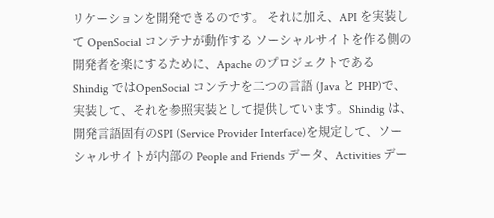リケーションを開発できるのです。 それに加え、API を実装して OpenSocial コンテナが動作する ソーシャルサイトを作る側の開発者を楽にするために、Apache のプロジェクトである Shindig ではOpenSocial コンテナを二つの言語 (Java と PHP)で、実装して、それを参照実装として提供しています。Shindig は、開発言語固有のSPI (Service Provider Interface)を規定して、ソーシャルサイトが内部の People and Friends データ、Activities デー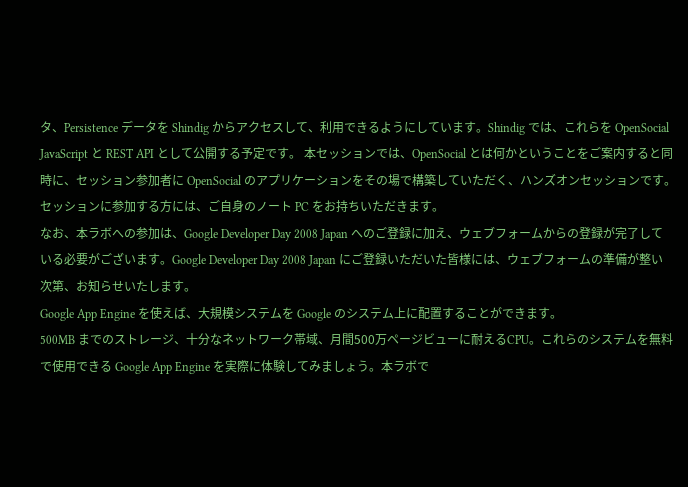タ、Persistence データを Shindig からアクセスして、利用できるようにしています。Shindig では、これらを OpenSocial JavaScript と REST API として公開する予定です。 本セッションでは、OpenSocial とは何かということをご案内すると同時に、セッション参加者に OpenSocial のアプリケーションをその場で構築していただく、ハンズオンセッションです。セッションに参加する方には、ご自身のノート PC をお持ちいただきます。
なお、本ラボへの参加は、Google Developer Day 2008 Japan へのご登録に加え、ウェブフォームからの登録が完了している必要がございます。Google Developer Day 2008 Japan にご登録いただいた皆様には、ウェブフォームの準備が整い次第、お知らせいたします。
Google App Engine を使えば、大規模システムを Google のシステム上に配置することができます。
500MB までのストレージ、十分なネットワーク帯域、月間500万ページビューに耐えるCPU。これらのシステムを無料で使用できる Google App Engine を実際に体験してみましょう。本ラボで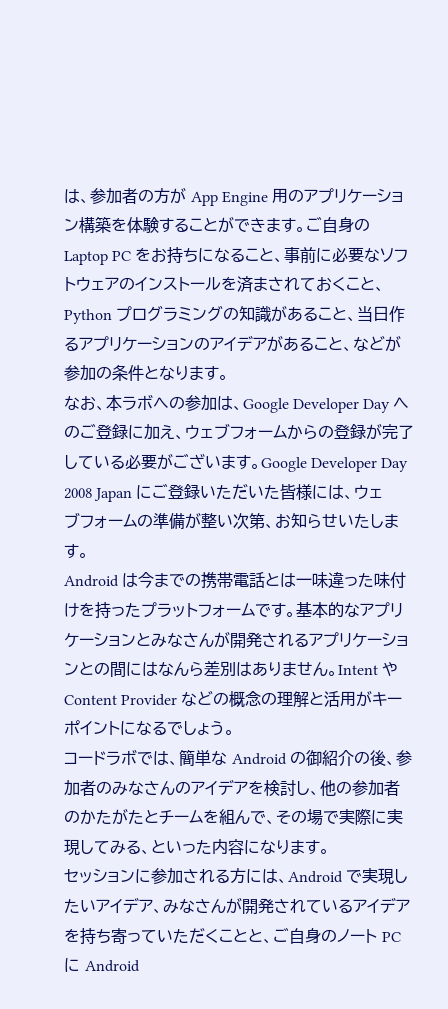は、参加者の方が App Engine 用のアプリケーション構築を体験することができます。ご自身の Laptop PC をお持ちになること、事前に必要なソフトウェアのインストールを済まされておくこと、Python プログラミングの知識があること、当日作るアプリケーションのアイデアがあること、などが参加の条件となります。
なお、本ラボへの参加は、Google Developer Day へのご登録に加え、ウェブフォームからの登録が完了している必要がございます。Google Developer Day 2008 Japan にご登録いただいた皆様には、ウェブフォームの準備が整い次第、お知らせいたします。
Android は今までの携帯電話とは一味違った味付けを持ったプラットフォームです。基本的なアプリケーションとみなさんが開発されるアプリケーションとの間にはなんら差別はありません。Intent や Content Provider などの概念の理解と活用がキーポイントになるでしょう。
コードラボでは、簡単な Android の御紹介の後、参加者のみなさんのアイデアを検討し、他の参加者のかたがたとチームを組んで、その場で実際に実現してみる、といった内容になります。
セッションに参加される方には、Android で実現したいアイデア、みなさんが開発されているアイデアを持ち寄っていただくことと、ご自身のノート PC に Android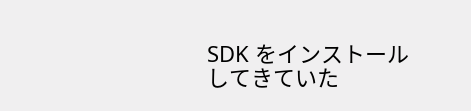SDK をインストールしてきていた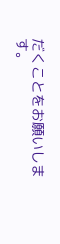だくことをお願いします。